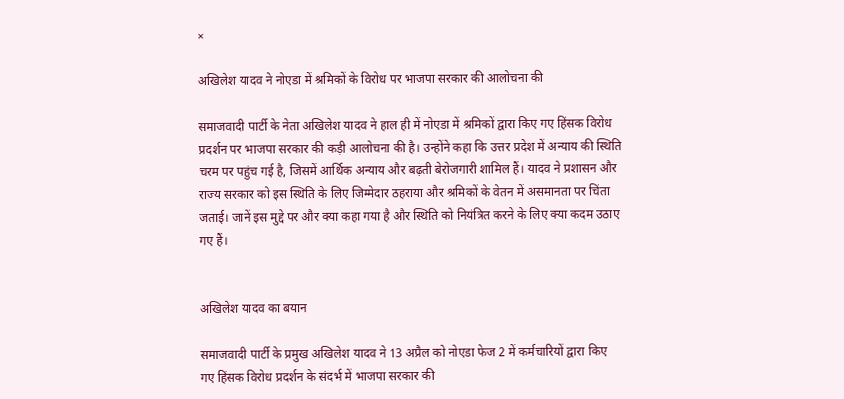×

अखिलेश यादव ने नोएडा में श्रमिकों के विरोध पर भाजपा सरकार की आलोचना की

समाजवादी पार्टी के नेता अखिलेश यादव ने हाल ही में नोएडा में श्रमिकों द्वारा किए गए हिंसक विरोध प्रदर्शन पर भाजपा सरकार की कड़ी आलोचना की है। उन्होंने कहा कि उत्तर प्रदेश में अन्याय की स्थिति चरम पर पहुंच गई है, जिसमें आर्थिक अन्याय और बढ़ती बेरोजगारी शामिल हैं। यादव ने प्रशासन और राज्य सरकार को इस स्थिति के लिए जिम्मेदार ठहराया और श्रमिकों के वेतन में असमानता पर चिंता जताई। जानें इस मुद्दे पर और क्या कहा गया है और स्थिति को नियंत्रित करने के लिए क्या कदम उठाए गए हैं।


अखिलेश यादव का बयान

समाजवादी पार्टी के प्रमुख अखिलेश यादव ने 13 अप्रैल को नोएडा फेज 2 में कर्मचारियों द्वारा किए गए हिंसक विरोध प्रदर्शन के संदर्भ में भाजपा सरकार की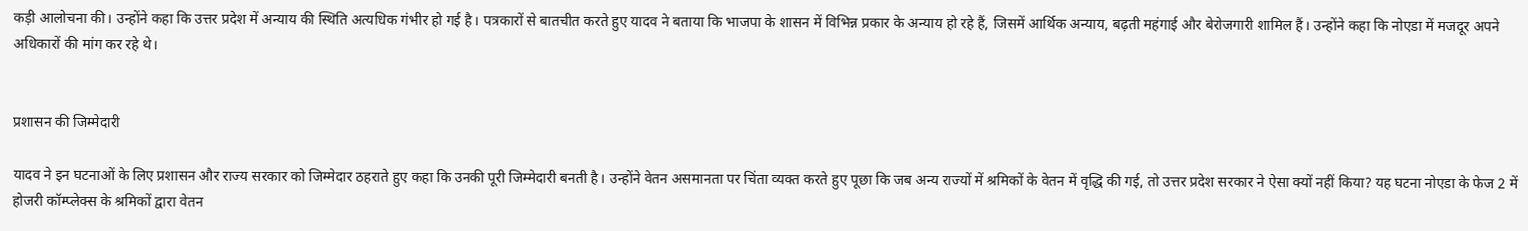कड़ी आलोचना की। उन्होंने कहा कि उत्तर प्रदेश में अन्याय की स्थिति अत्यधिक गंभीर हो गई है। पत्रकारों से बातचीत करते हुए यादव ने बताया कि भाजपा के शासन में विभिन्न प्रकार के अन्याय हो रहे हैं, जिसमें आर्थिक अन्याय, बढ़ती महंगाई और बेरोजगारी शामिल हैं। उन्होंने कहा कि नोएडा में मजदूर अपने अधिकारों की मांग कर रहे थे।


प्रशासन की जिम्मेदारी

यादव ने इन घटनाओं के लिए प्रशासन और राज्य सरकार को जिम्मेदार ठहराते हुए कहा कि उनकी पूरी जिम्मेदारी बनती है। उन्होंने वेतन असमानता पर चिंता व्यक्त करते हुए पूछा कि जब अन्य राज्यों में श्रमिकों के वेतन में वृद्धि की गई, तो उत्तर प्रदेश सरकार ने ऐसा क्यों नहीं किया? यह घटना नोएडा के फेज 2 में होजरी कॉम्प्लेक्स के श्रमिकों द्वारा वेतन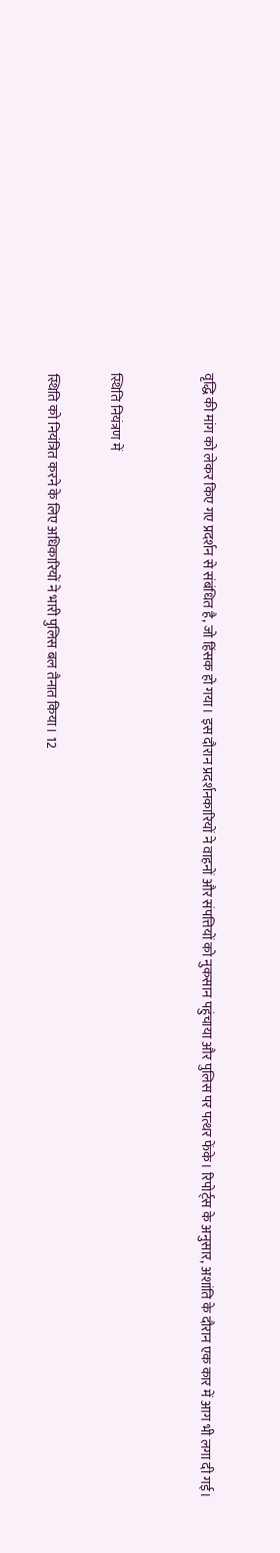वृद्धि की मांग को लेकर किए गए प्रदर्शन से संबंधित है, जो हिंसक हो गया। इस दौरान प्रदर्शनकारियों ने वाहनों और संपत्तियों को नुकसान पहुंचाया और पुलिस पर पत्थर फेंके। रिपोर्ट्स के अनुसार, अशांति के दौरान एक कार में आग भी लगा दी गई।


स्थिति नियंत्रण में

स्थिति को नियंत्रित करने के लिए अधिकारियों ने भारी पुलिस बल तैनात किया। 12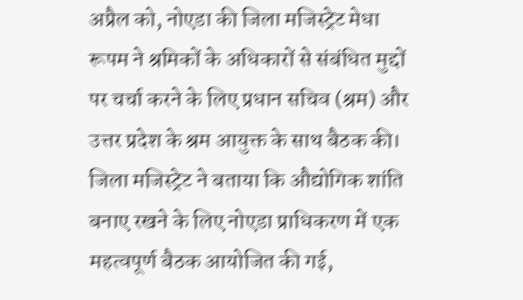अप्रैल को, नोएडा की जिला मजिस्ट्रेट मेधा रूपम ने श्रमिकों के अधिकारों से संबंधित मुद्दों पर चर्चा करने के लिए प्रधान सचिव (श्रम) और उत्तर प्रदेश के श्रम आयुक्त के साथ बैठक की। जिला मजिस्ट्रेट ने बताया कि औद्योगिक शांति बनाए रखने के लिए नोएडा प्राधिकरण में एक महत्वपूर्ण बैठक आयोजित की गई,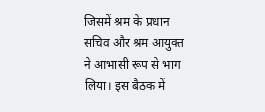जिसमें श्रम के प्रधान सचिव और श्रम आयुक्त ने आभासी रूप से भाग लिया। इस बैठक में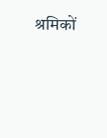श्रमिकों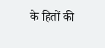के हितों की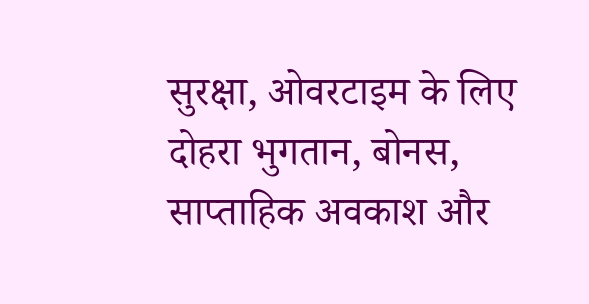सुरक्षा, ओवरटाइम के लिए दोहरा भुगतान, बोनस, साप्ताहिक अवकाश और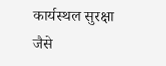कार्यस्थल सुरक्षा जैसे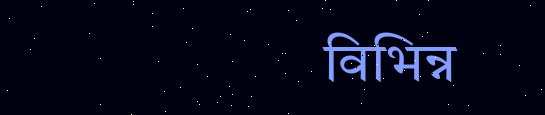विभिन्न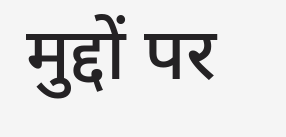मुद्दों पर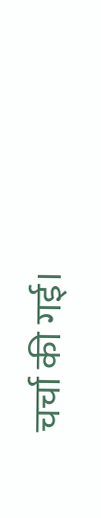चर्चा की गई।